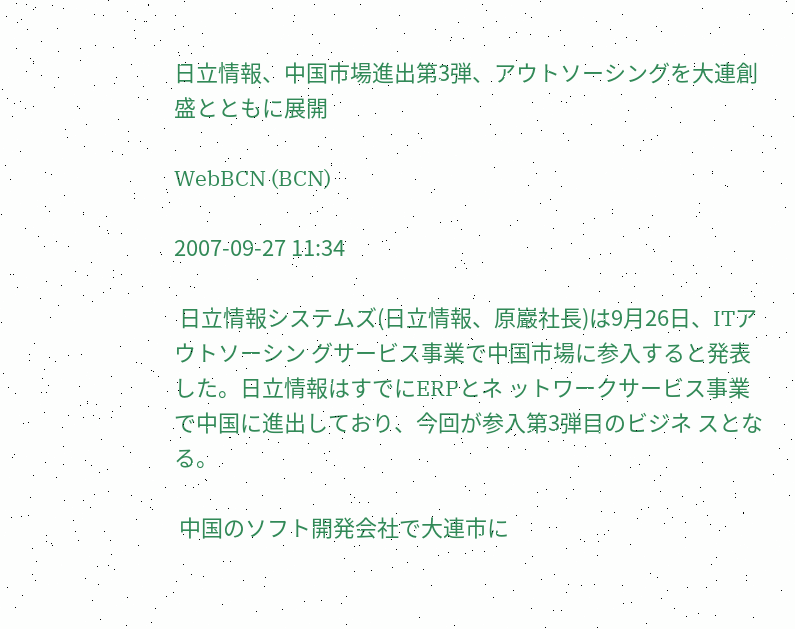日立情報、中国市場進出第3弾、アウトソーシングを大連創盛とともに展開

WebBCN (BCN)

2007-09-27 11:34

 日立情報システムズ(日立情報、原巖社長)は9月26日、ITアウトソーシン グサービス事業で中国市場に参入すると発表した。日立情報はすでにERPとネ ットワークサービス事業で中国に進出しており、今回が参入第3弾目のビジネ スとなる。

 中国のソフト開発会社で大連市に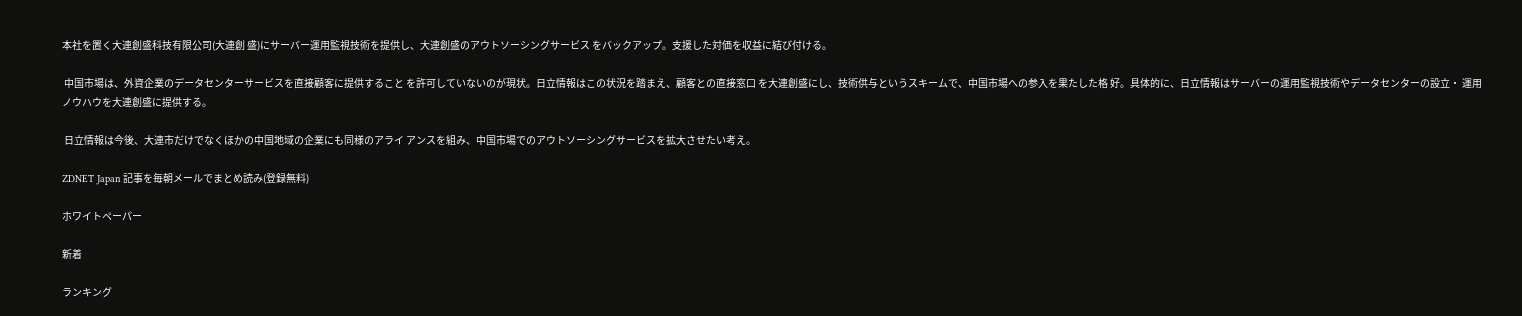本社を置く大連創盛科技有限公司(大連創 盛)にサーバー運用監視技術を提供し、大連創盛のアウトソーシングサービス をバックアップ。支援した対価を収益に結び付ける。

 中国市場は、外資企業のデータセンターサービスを直接顧客に提供すること を許可していないのが現状。日立情報はこの状況を踏まえ、顧客との直接窓口 を大連創盛にし、技術供与というスキームで、中国市場への参入を果たした格 好。具体的に、日立情報はサーバーの運用監視技術やデータセンターの設立・ 運用ノウハウを大連創盛に提供する。

 日立情報は今後、大連市だけでなくほかの中国地域の企業にも同様のアライ アンスを組み、中国市場でのアウトソーシングサービスを拡大させたい考え。

ZDNET Japan 記事を毎朝メールでまとめ読み(登録無料)

ホワイトペーパー

新着

ランキング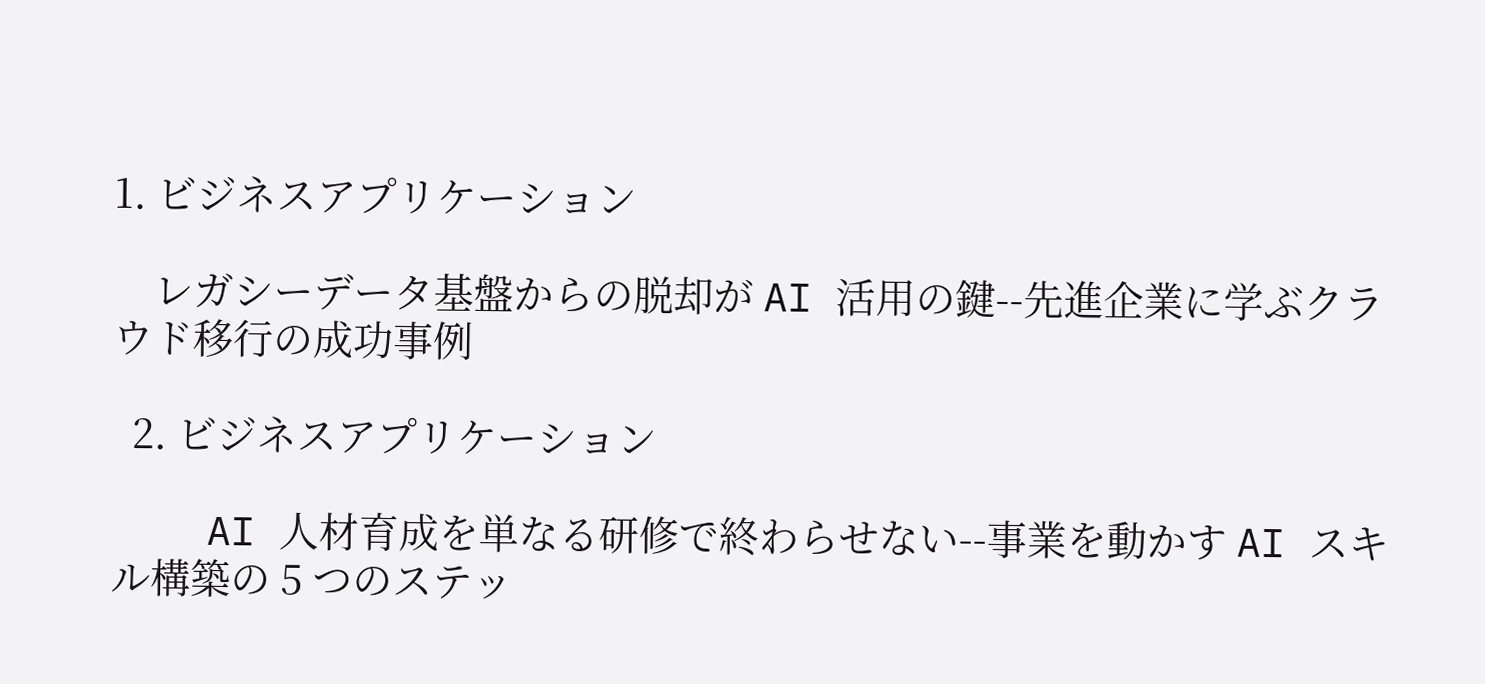1. ビジネスアプリケーション

    レガシーデータ基盤からの脱却が AI 活用の鍵--先進企業に学ぶクラウド移行の成功事例

  2. ビジネスアプリケーション

    AI 人材育成を単なる研修で終わらせない--事業を動かす AI スキル構築の 5 つのステッ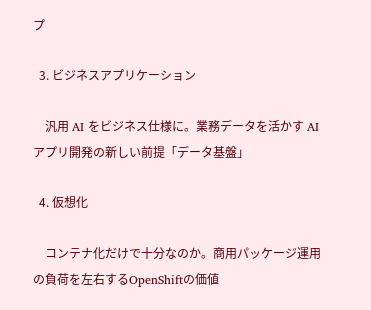プ

  3. ビジネスアプリケーション

    汎用 AI をビジネス仕様に。業務データを活かす AI アプリ開発の新しい前提「データ基盤」

  4. 仮想化

    コンテナ化だけで十分なのか。商用パッケージ運用の負荷を左右するOpenShiftの価値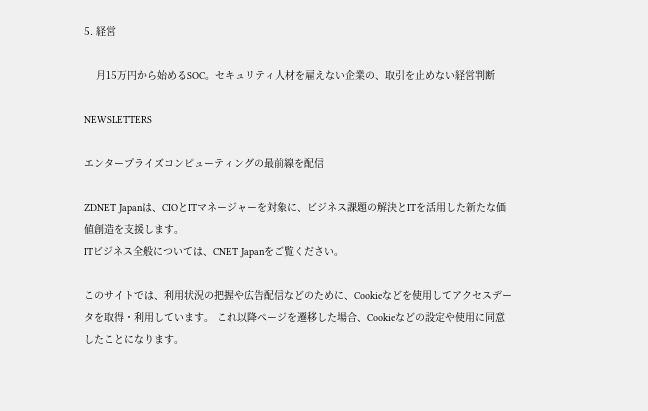5. 経営

    月15万円から始めるSOC。セキュリティ人材を雇えない企業の、取引を止めない経営判断

NEWSLETTERS

エンタープライズコンピューティングの最前線を配信

ZDNET Japanは、CIOとITマネージャーを対象に、ビジネス課題の解決とITを活用した新たな価値創造を支援します。
ITビジネス全般については、CNET Japanをご覧ください。

このサイトでは、利用状況の把握や広告配信などのために、Cookieなどを使用してアクセスデータを取得・利用しています。 これ以降ページを遷移した場合、Cookieなどの設定や使用に同意したことになります。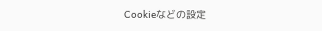Cookieなどの設定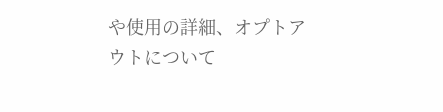や使用の詳細、オプトアウトについて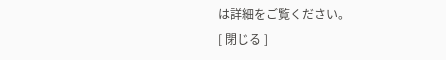は詳細をご覧ください。
[ 閉じる ]